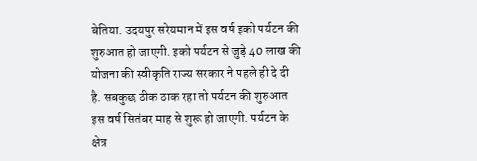बेतिया. उदयपुर सरेयमान में इस वर्ष इको पर्यटन की शुरुआत हो जाएगी. इको पर्यटन से जुड़े 40 लाख की योजना की स्वीकृति राज्य सरकार ने पहले ही दे दी है. सबकुछ ठीक ठाक रहा तो पर्यटन की शुरुआत इस वर्ष सितंबर माह से शुरू हो जाएगी. पर्यटन के क्षेत्र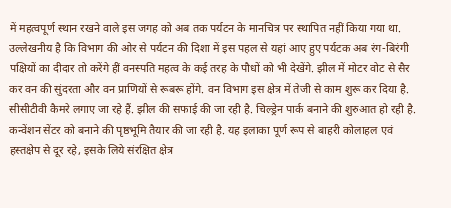में महत्वपूर्ण स्थान रखने वाले इस जगह को अब तक पर्यटन के मानचित्र पर स्थापित नहीं किया गया था. उल्लेखनीय है कि विभाग की ओर से पर्यटन की दिशा में इस पहल से यहां आए हुए पर्यटक अब रंग-बिरंगी पक्षियों का दीदार तो करेंगे हीं वनस्पति महत्व के कई तरह के पौधों को भी देखेंगे. झील में मोटर वोट से सैर कर वन की सुंदरता और वन प्राणियों से रूबरू होंगे. वन विभाग इस क्षेत्र में तेजी से काम शुरू कर दिया है. सीसीटीवी कैमरे लगाए जा रहे हैं. झील की सफाई की जा रही है. चिल्ड्रेन पार्क बनाने की शुरुआत हो रही है. कन्वेंशन सेंटर को बनाने की पृष्ठभूमि तैयार की जा रही है. यह इलाका पूर्ण रूप से बाहरी कोलाहल एवं हस्तक्षेप से दूर रहे, इसके लिये संरक्षित क्षेत्र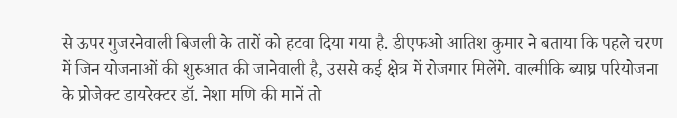से ऊपर गुजरनेवाली बिजली के तारों को हटवा दिया गया है. डीएफओ आतिश कुमार ने बताया कि पहले चरण में जिन योजनाओं की शुरुआत की जानेवाली है, उससे कई क्षेत्र में रोजगार मिलेंगे. वाल्मीकि ब्याघ्र परियोजना के प्रोजेक्ट डायरेक्टर डॉ. नेशा मणि की मानें तो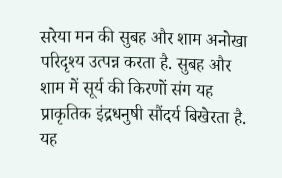सरेया मन की सुबह और शाम अनोखा परिदृश्य उत्पन्न करता है. सुबह और शाम में सूर्य की किरणों संग यह प्राकृतिक इंद्रधनुषी सौंदर्य बिखेरता है. यह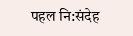पहल नि:संदेह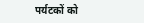पर्यटकों को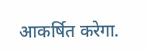आकर्षित करेगा.